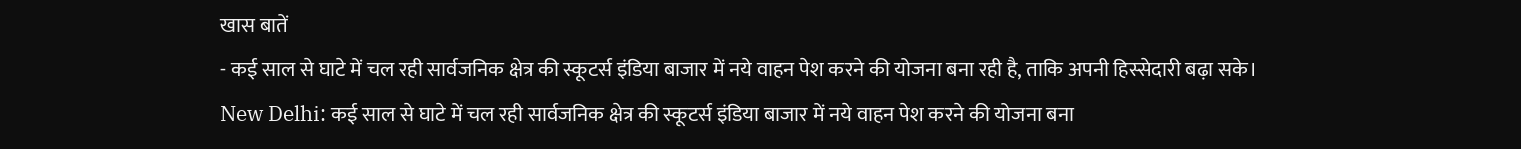खास बातें
- कई साल से घाटे में चल रही सार्वजनिक क्षेत्र की स्कूटर्स इंडिया बाजार में नये वाहन पेश करने की योजना बना रही है, ताकि अपनी हिस्सेदारी बढ़ा सके।
New Delhi: कई साल से घाटे में चल रही सार्वजनिक क्षेत्र की स्कूटर्स इंडिया बाजार में नये वाहन पेश करने की योजना बना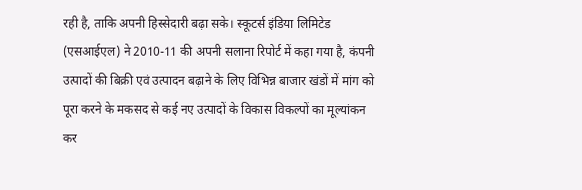रही है, ताकि अपनी हिस्सेदारी बढ़ा सके। स्कूटर्स इंडिया लिमिटेड (एसआईएल) ने 2010-11 की अपनी सलाना रिपोर्ट में कहा गया है, कंपनी उत्पादों की बिक्री एवं उत्पादन बढ़ाने के लिए विभिन्न बाजार खंडों में मांग को पूरा करने के मकसद से कई नए उत्पादों के विकास विकल्पों का मूल्यांकन कर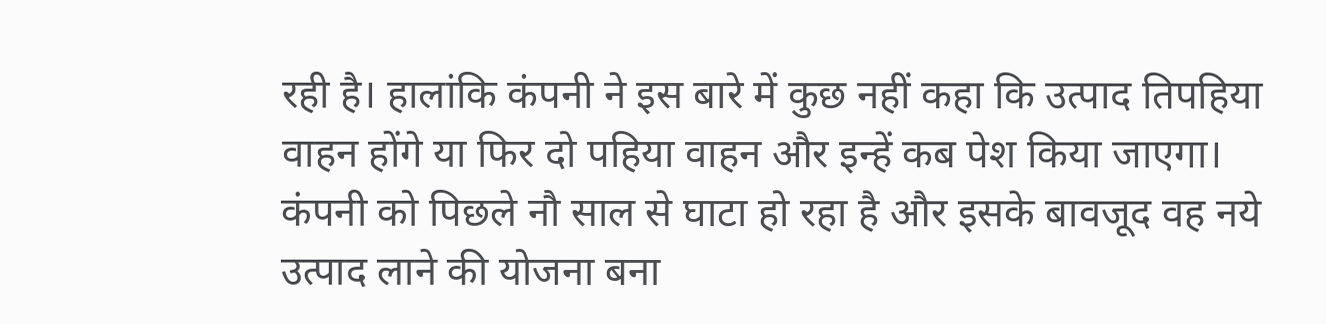रही है। हालांकि कंपनी ने इस बारे में कुछ नहीं कहा कि उत्पाद तिपहिया वाहन होंगे या फिर दो पहिया वाहन और इन्हें कब पेश किया जाएगा। कंपनी को पिछले नौ साल से घाटा हो रहा है और इसके बावजूद वह नये उत्पाद लाने की योजना बना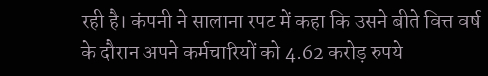रही है। कंपनी ने सालाना रपट में कहा कि उसने बीते वित्त वर्ष के दौरान अपने कर्मचारियों को 4.62 करोड़ रुपये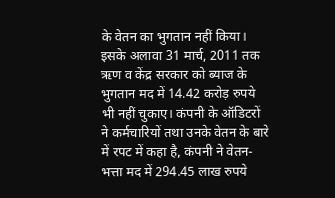के वेतन का भुगतान नहीं किया। इसके अलावा 31 मार्च, 2011 तक ऋण व केंद्र सरकार को ब्याज के भुगतान मद में 14.42 करोड़ रुपये भी नहीं चुकाए। कंपनी के ऑडिटरों ने कर्मचारियों तथा उनके वेतन के बारे में रपट में कहा है, कंपनी ने वेतन-भत्ता मद में 294.45 लाख रुपये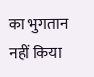का भुगतान नहीं किया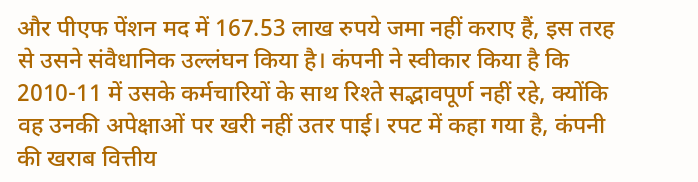और पीएफ पेंशन मद में 167.53 लाख रुपये जमा नहीं कराए हैं, इस तरह से उसने संवैधानिक उल्लंघन किया है। कंपनी ने स्वीकार किया है कि 2010-11 में उसके कर्मचारियों के साथ रिश्ते सद्भावपूर्ण नहीं रहे, क्योंकि वह उनकी अपेक्षाओं पर खरी नहीं उतर पाई। रपट में कहा गया है, कंपनी की खराब वित्तीय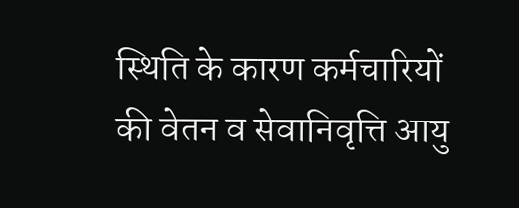स्थिति के कारण कर्मचारियों की वेतन व सेवानिवृत्ति आयु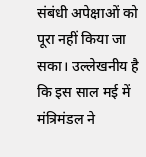संबंधी अपेक्षाओं को पूरा नहीं किया जा सका। उल्लेखनीय है कि इस साल मई में मंत्रिमंडल ने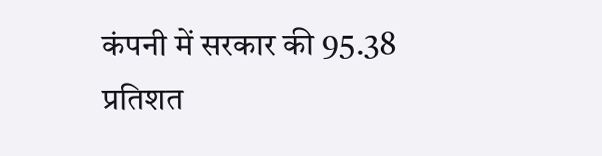कंपनी में सरकार की 95.38 प्रतिशत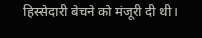हिस्सेदारी बेचने को मंजूरी दी थी।